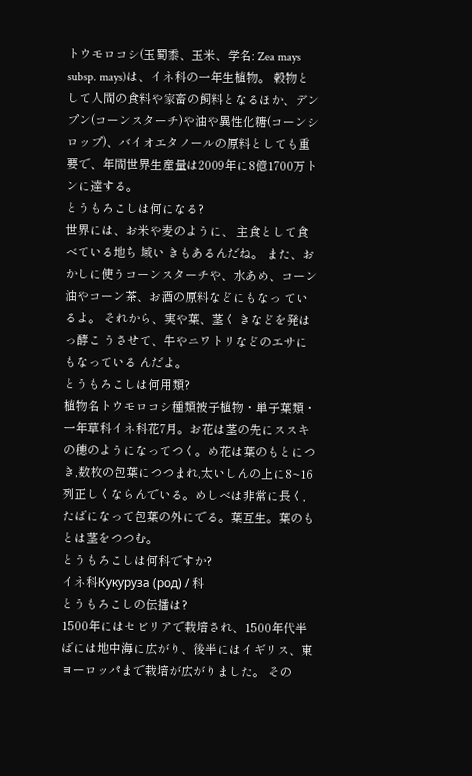トウモロコシ(玉蜀黍、玉米、学名: Zea mays subsp. mays)は、イネ科の一年生植物。 穀物として人間の食料や家畜の飼料となるほか、デンプン(コーンスターチ)や油や異性化糖(コーンシロップ)、バイオエタノールの原料としても重要で、年間世界生産量は2009年に8億1700万トンに達する。
とうもろこしは何になる?
世界には、お米や麦のように、 主食として食べている地ち 域い きもあるんだね。 また、おかしに使うコーンスターチや、水あめ、コーン油やコーン茶、お酒の原料などにもなっ ているよ。 それから、実や葉、茎く きなどを発は っ酵こ うさせて、牛やニワトリなどのエサにもなっている んだよ。
とうもろこしは何用類?
植物名トウモロコシ種類被子植物・単子葉類・一年草科イネ科花7月。お花は茎の先にススキの穂のようになってつく。め花は葉のもとにつき,数枚の包葉につつまれ,太いしんの上に8~16列正しくならんでいる。めしべは非常に長く,たばになって包葉の外にでる。葉互生。葉のもとは茎をつつむ。
とうもろこしは何科ですか?
イネ科Кукуруза (род) / 科
とうもろこしの伝播は?
1500年にはセビリアで栽培され、1500年代半ばには地中海に広がり、後半にはイギリス、東ヨーロッパまで栽培が広がりました。 その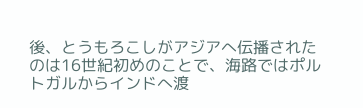後、とうもろこしがアジアへ伝播されたのは16世紀初めのことで、海路ではポルトガルからインドへ渡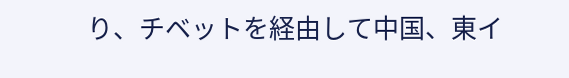り、チベットを経由して中国、東イ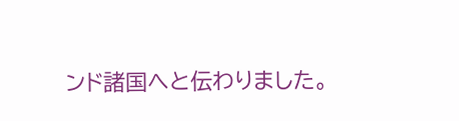ンド諸国へと伝わりました。